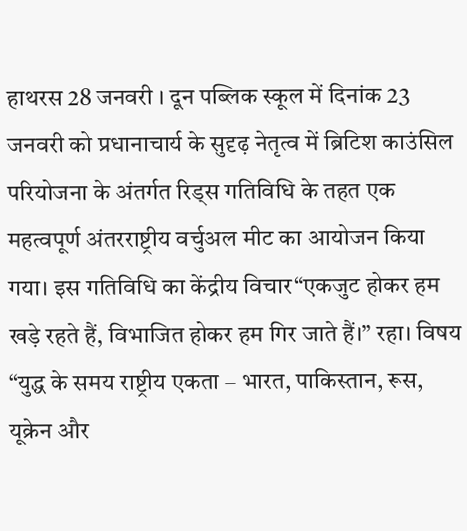हाथरस 28 जनवरी । दून पब्लिक स्कूल में दिनांक 23 जनवरी को प्रधानाचार्य के सुदृढ़ नेतृत्व में ब्रिटिश काउंसिल परियोजना के अंतर्गत रिड्स गतिविधि के तहत एक महत्वपूर्ण अंतरराष्ट्रीय वर्चुअल मीट का आयोजन किया गया। इस गतिविधि का केंद्रीय विचार“एकजुट होकर हम खड़े रहते हैं, विभाजित होकर हम गिर जाते हैं।” रहा। विषय “युद्ध के समय राष्ट्रीय एकता – भारत, पाकिस्तान, रूस, यूक्रेन और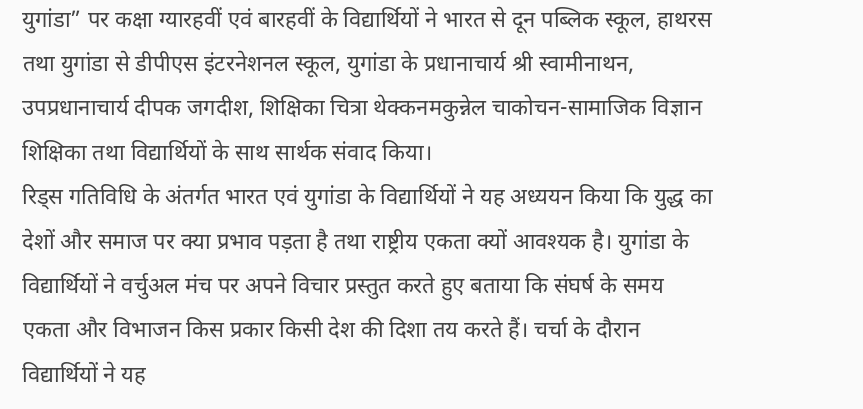युगांडा” पर कक्षा ग्यारहवीं एवं बारहवीं के विद्यार्थियों ने भारत से दून पब्लिक स्कूल, हाथरस तथा युगांडा से डीपीएस इंटरनेशनल स्कूल, युगांडा के प्रधानाचार्य श्री स्वामीनाथन, उपप्रधानाचार्य दीपक जगदीश, शिक्षिका चित्रा थेक्कनमकुन्नेल चाकोचन-सामाजिक विज्ञान शिक्षिका तथा विद्यार्थियों के साथ सार्थक संवाद किया।
रिड्स गतिविधि के अंतर्गत भारत एवं युगांडा के विद्यार्थियों ने यह अध्ययन किया कि युद्ध का देशों और समाज पर क्या प्रभाव पड़ता है तथा राष्ट्रीय एकता क्यों आवश्यक है। युगांडा के विद्यार्थियों ने वर्चुअल मंच पर अपने विचार प्रस्तुत करते हुए बताया कि संघर्ष के समय एकता और विभाजन किस प्रकार किसी देश की दिशा तय करते हैं। चर्चा के दौरान विद्यार्थियों ने यह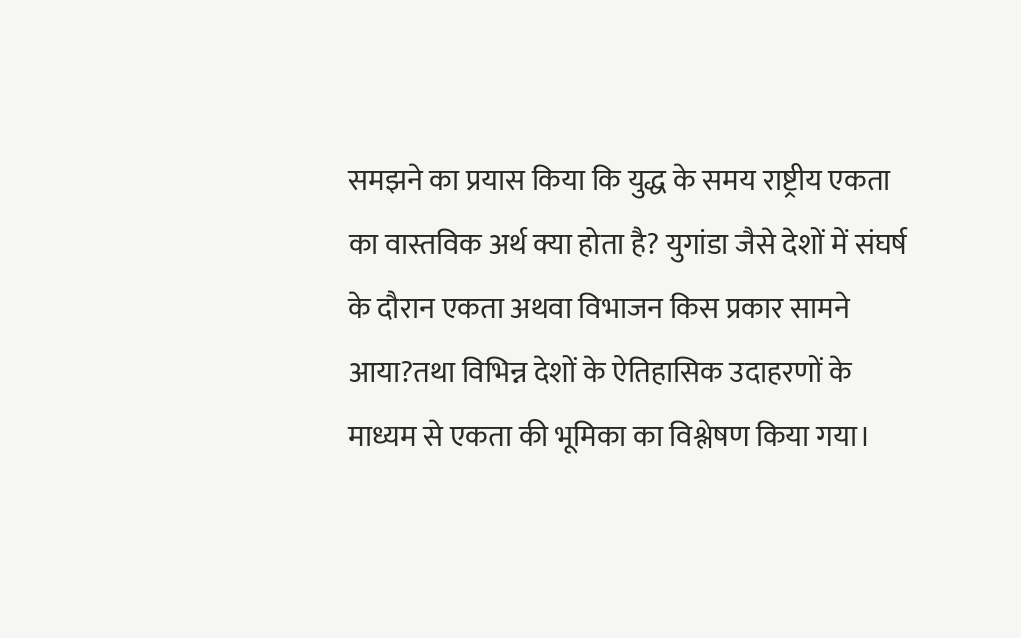समझने का प्रयास किया कि युद्ध के समय राष्ट्रीय एकता का वास्तविक अर्थ क्या होता है? युगांडा जैसे देशों में संघर्ष के दौरान एकता अथवा विभाजन किस प्रकार सामने आया?तथा विभिन्न देशों के ऐतिहासिक उदाहरणों के माध्यम से एकता की भूमिका का विश्लेषण किया गया।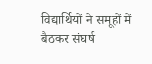विद्यार्थियों ने समूहों में बैठकर संघर्ष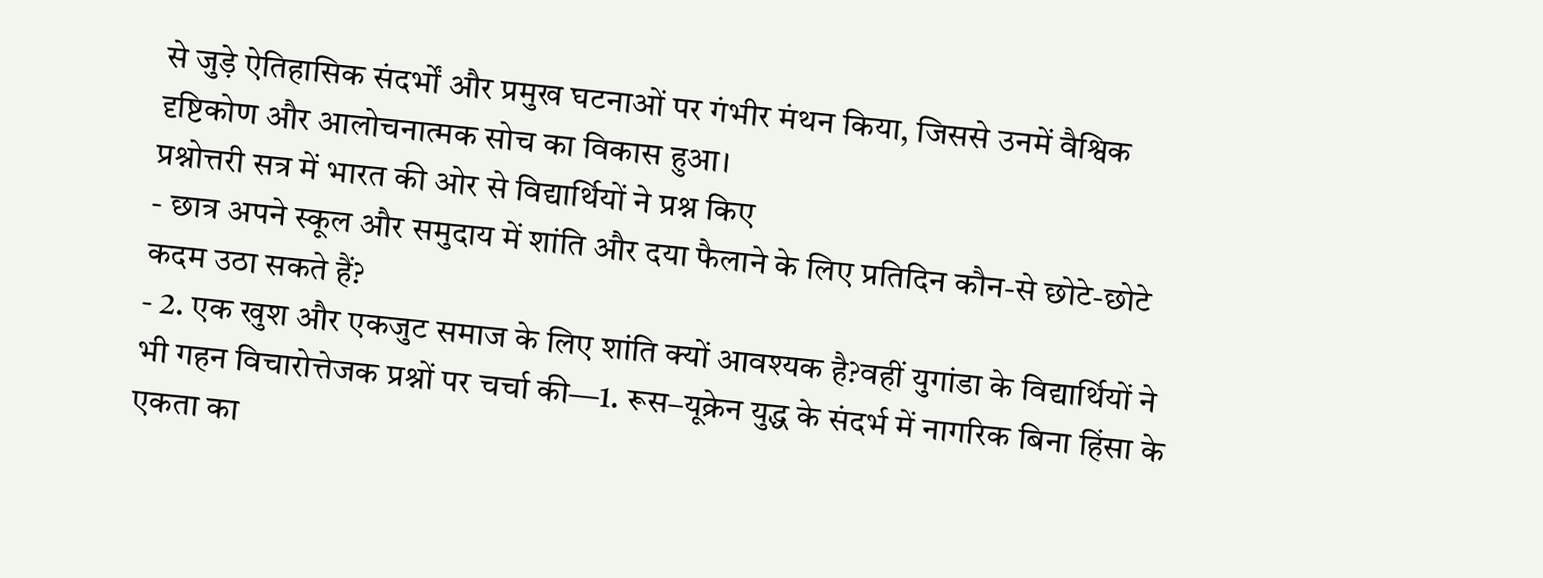से जुड़े ऐतिहासिक संदर्भों और प्रमुख घटनाओं पर गंभीर मंथन किया, जिससे उनमें वैश्विक दृष्टिकोण और आलोचनात्मक सोच का विकास हुआ।
प्रश्नोत्तरी सत्र में भारत की ओर से विद्यार्थियों ने प्रश्न किए
- छात्र अपने स्कूल और समुदाय में शांति और दया फैलाने के लिए प्रतिदिन कौन-से छोटे-छोटे कदम उठा सकते हैं?
- 2. एक खुश और एकजुट समाज के लिए शांति क्यों आवश्यक है?वहीं युगांडा के विद्यार्थियों ने भी गहन विचारोत्तेजक प्रश्नों पर चर्चा की—1. रूस–यूक्रेन युद्ध के संदर्भ में नागरिक बिना हिंसा के एकता का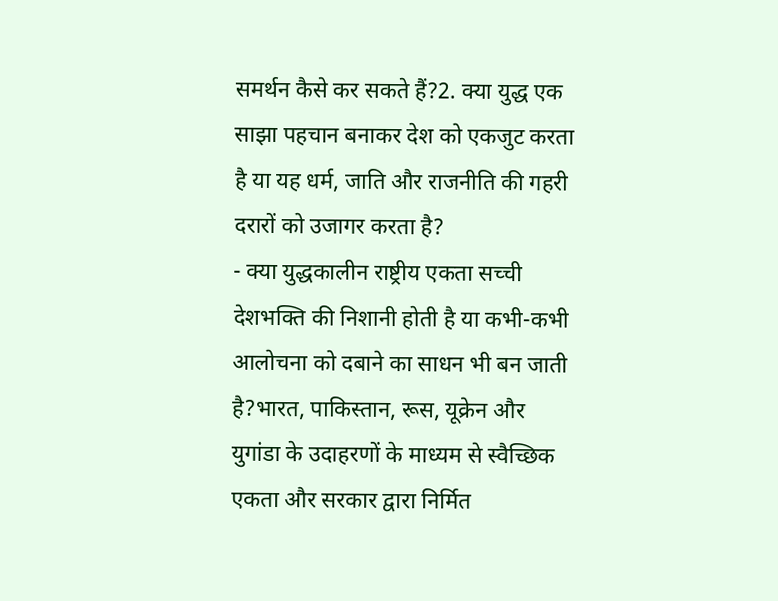समर्थन कैसे कर सकते हैं?2. क्या युद्ध एक साझा पहचान बनाकर देश को एकजुट करता है या यह धर्म, जाति और राजनीति की गहरी दरारों को उजागर करता है?
- क्या युद्धकालीन राष्ट्रीय एकता सच्ची देशभक्ति की निशानी होती है या कभी-कभी आलोचना को दबाने का साधन भी बन जाती है?भारत, पाकिस्तान, रूस, यूक्रेन और युगांडा के उदाहरणों के माध्यम से स्वैच्छिक एकता और सरकार द्वारा निर्मित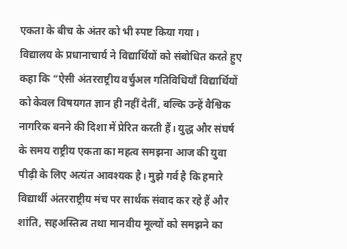एकता के बीच के अंतर को भी स्पष्ट किया गया।
विद्यालय के प्रधानाचार्य ने विद्यार्थियों को संबोधित करते हुए कहा कि “ऐसी अंतरराष्ट्रीय वर्चुअल गतिविधियाँ विद्यार्थियों को केवल विषयगत ज्ञान ही नहीं देतीं, बल्कि उन्हें वैश्विक नागरिक बनने की दिशा में प्रेरित करती हैं। युद्ध और संघर्ष के समय राष्ट्रीय एकता का महत्व समझना आज की युवा पीढ़ी के लिए अत्यंत आवश्यक है। मुझे गर्व है कि हमारे विद्यार्थी अंतरराष्ट्रीय मंच पर सार्थक संवाद कर रहे हैं और शांति, सहअस्तित्व तथा मानवीय मूल्यों को समझने का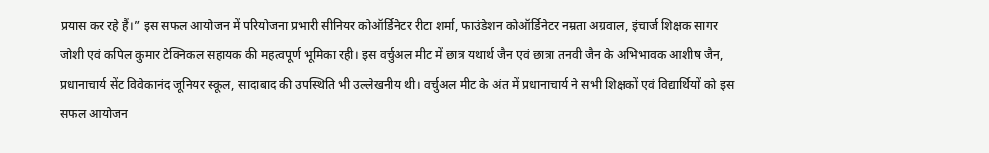प्रयास कर रहे हैं।” इस सफल आयोजन में परियोजना प्रभारी सीनियर कोऑर्डिनेटर रीटा शर्मा, फाउंडेशन कोऑर्डिनेटर नम्रता अग्रवाल, इंचार्ज शिक्षक सागर जोशी एवं कपिल कुमार टेक्निकल सहायक की महत्वपूर्ण भूमिका रही। इस वर्चुअल मीट में छात्र यथार्थ जैन एवं छात्रा तनवी जैन के अभिभावक आशीष जैन, प्रधानाचार्य सेंट विवेकानंद जूनियर स्कूल, सादाबाद की उपस्थिति भी उल्लेखनीय थी। वर्चुअल मीट के अंत में प्रधानाचार्य ने सभी शिक्षकों एवं विद्यार्थियों को इस सफल आयोजन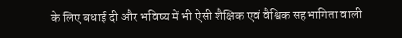के लिए बधाई दी और भविष्य में भी ऐसी शैक्षिक एवं वैश्विक सहभागिता वाली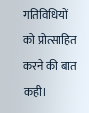गतिविधियों को प्रोत्साहित करने की बात कही।